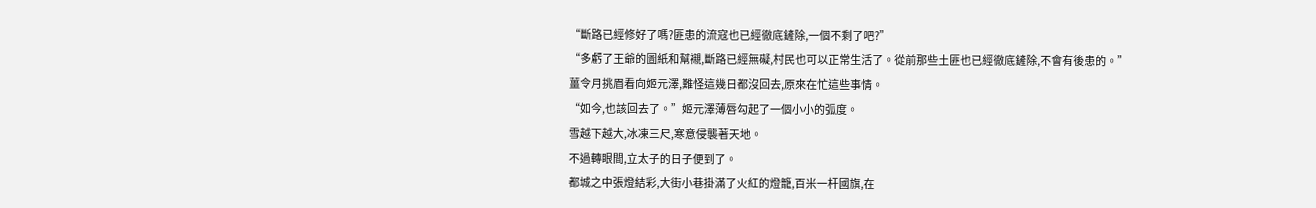“斷路已經修好了嗎?匪患的流寇也已經徹底鏟除,一個不剩了吧?”
“多虧了王爺的圖紙和幫襯,斷路已經無礙,村民也可以正常生活了。從前那些土匪也已經徹底鏟除,不會有後患的。”
薑令月挑眉看向姬元澤,難怪這幾日都沒回去,原來在忙這些事情。
“如今,也該回去了。”姬元澤薄唇勾起了一個小小的弧度。
雪越下越大,冰凍三尺,寒意侵襲著天地。
不過轉眼間,立太子的日子便到了。
都城之中張燈結彩,大街小巷掛滿了火紅的燈籠,百米一杆國旗,在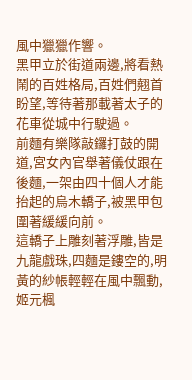風中獵獵作響。
黑甲立於街道兩邊,將看熱鬧的百姓格局,百姓們翹首盼望,等待著那載著太子的花車從城中行駛過。
前麵有樂隊敲鑼打鼓的開道,宮女內官舉著儀仗跟在後麵,一架由四十個人才能抬起的烏木轎子,被黑甲包圍著緩緩向前。
這轎子上雕刻著浮雕,皆是九龍戲珠,四麵是鏤空的,明黃的紗帳輕輕在風中飄動,姬元楓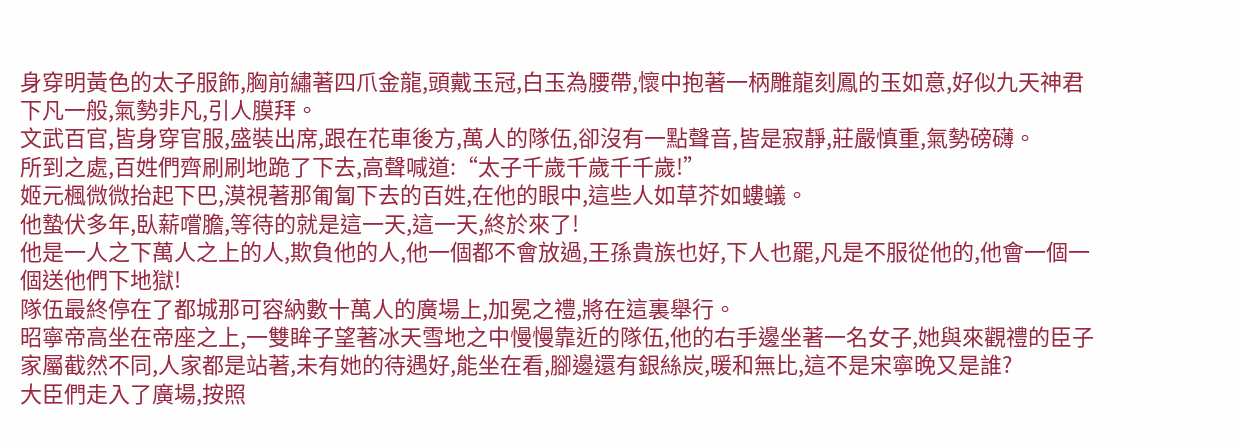身穿明黃色的太子服飾,胸前繡著四爪金龍,頭戴玉冠,白玉為腰帶,懷中抱著一柄雕龍刻鳳的玉如意,好似九天神君下凡一般,氣勢非凡,引人膜拜。
文武百官,皆身穿官服,盛裝出席,跟在花車後方,萬人的隊伍,卻沒有一點聲音,皆是寂靜,莊嚴慎重,氣勢磅礴。
所到之處,百姓們齊刷刷地跪了下去,高聲喊道:“太子千歲千歲千千歲!”
姬元楓微微抬起下巴,漠視著那匍匐下去的百姓,在他的眼中,這些人如草芥如螻蟻。
他蟄伏多年,臥薪嚐膽,等待的就是這一天,這一天,終於來了!
他是一人之下萬人之上的人,欺負他的人,他一個都不會放過,王孫貴族也好,下人也罷,凡是不服從他的,他會一個一個送他們下地獄!
隊伍最終停在了都城那可容納數十萬人的廣場上,加冕之禮,將在這裏舉行。
昭寧帝高坐在帝座之上,一雙眸子望著冰天雪地之中慢慢靠近的隊伍,他的右手邊坐著一名女子,她與來觀禮的臣子家屬截然不同,人家都是站著,未有她的待遇好,能坐在看,腳邊還有銀絲炭,暖和無比,這不是宋寧晚又是誰?
大臣們走入了廣場,按照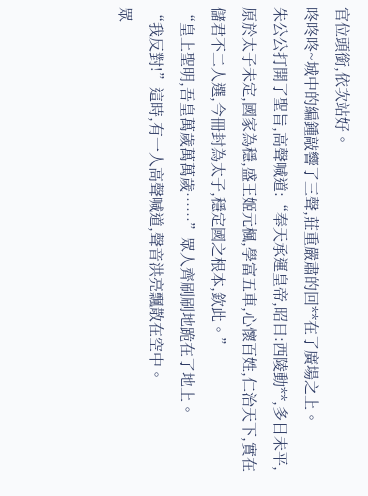官位頭銜,依次站好。
咚咚咚~城中的編鍾敲響了三聲,莊重嚴肅的回**在了廣場之上。
朱公公打開了聖旨,高聲喊道:“奉天承運皇帝,昭曰:西陵動**,多日未平,原於太子未定,國家為穩,盛王姬元楓,學富五車,心懷百姓,仁治天下,實在儲君不二人選,今冊封為太子,穩定國之根本,欽此。”
“皇上聖明,吾皇萬歲萬萬歲……”眾人齊刷刷地跪在了地上。
“我反對!”這時,有一人高聲喊道,聲音洪亮飄散在空中。
眾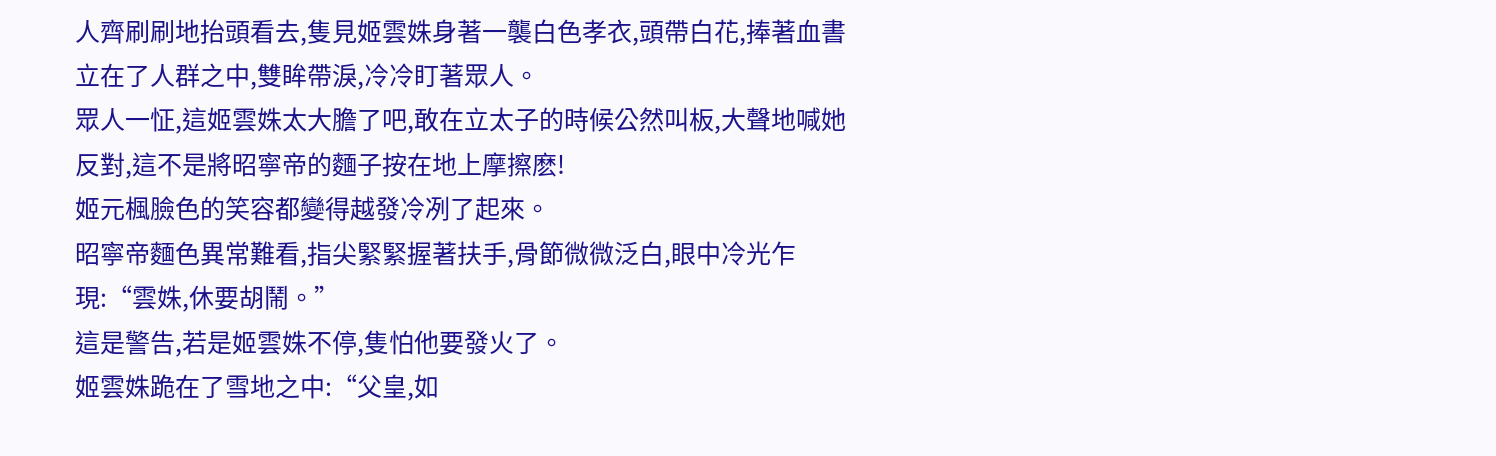人齊刷刷地抬頭看去,隻見姬雲姝身著一襲白色孝衣,頭帶白花,捧著血書立在了人群之中,雙眸帶淚,冷冷盯著眾人。
眾人一怔,這姬雲姝太大膽了吧,敢在立太子的時候公然叫板,大聲地喊她反對,這不是將昭寧帝的麵子按在地上摩擦麽!
姬元楓臉色的笑容都變得越發冷冽了起來。
昭寧帝麵色異常難看,指尖緊緊握著扶手,骨節微微泛白,眼中冷光乍現:“雲姝,休要胡鬧。”
這是警告,若是姬雲姝不停,隻怕他要發火了。
姬雲姝跪在了雪地之中:“父皇,如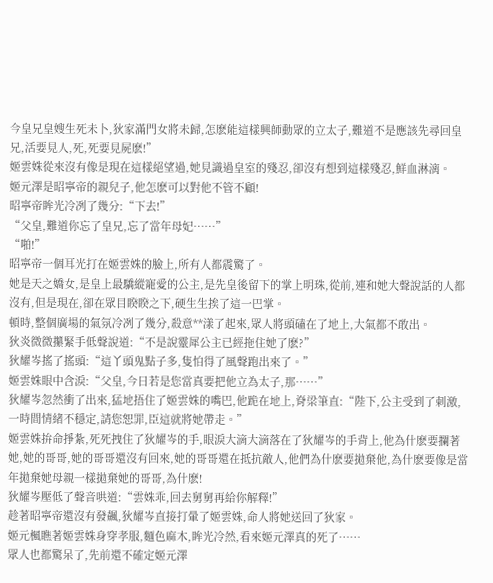今皇兄皇嫂生死未卜,狄家滿門女將未歸,怎麽能這樣興師動眾的立太子,難道不是應該先尋回皇兄,活要見人,死,死要見屍麽!”
姬雲姝從來沒有像是現在這樣絕望過,她見識過皇室的殘忍,卻沒有想到這樣殘忍,鮮血淋漓。
姬元澤是昭寧帝的親兒子,他怎麽可以對他不管不顧!
昭寧帝眸光冷冽了幾分:“下去!”
“父皇,難道你忘了皇兄,忘了當年母妃……”
“啪!”
昭寧帝一個耳光打在姬雲姝的臉上,所有人都震驚了。
她是天之嬌女,是皇上最驕縱寵愛的公主,是先皇後留下的掌上明珠,從前,連和她大聲說話的人都沒有,但是現在,卻在眾目睽睽之下,硬生生挨了這一巴掌。
頓時,整個廣場的氣氛冷冽了幾分,殺意**漾了起來,眾人將頭磕在了地上,大氣都不敢出。
狄炎微微攥緊手低聲說道:“不是說靈犀公主已經拖住她了麽?”
狄耀岑搖了搖頭:“這丫頭鬼點子多,隻怕得了風聲跑出來了。”
姬雲姝眼中含淚:“父皇,今日若是您當真要把他立為太子,那……”
狄耀岑忽然衝了出來,猛地捂住了姬雲姝的嘴巴,他跪在地上,脊梁筆直:“陛下,公主受到了刺激,一時間情緒不穩定,請您恕罪,臣這就將她帶走。”
姬雲姝拚命掙紮,死死拽住了狄耀岑的手,眼淚大滴大滴落在了狄耀岑的手背上,他為什麽要攔著她,她的哥哥,她的哥哥還沒有回來,她的哥哥還在抵抗敵人,他們為什麽要拋棄他,為什麽要像是當年拋棄她母親一樣拋棄她的哥哥,為什麽!
狄耀岑壓低了聲音哄道:“雲姝乖,回去舅舅再給你解釋!”
趁著昭寧帝還沒有發飆,狄耀岑直接打暈了姬雲姝,命人將她送回了狄家。
姬元楓瞧著姬雲姝身穿孝服,麵色麻木,眸光冷然,看來姬元澤真的死了……
眾人也都驚呆了,先前還不確定姬元澤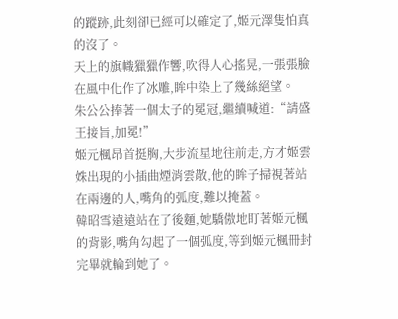的蹤跡,此刻卻已經可以確定了,姬元澤隻怕真的沒了。
天上的旗幟獵獵作響,吹得人心搖晃,一張張臉在風中化作了冰雕,眸中染上了幾絲絕望。
朱公公捧著一個太子的冕冠,繼續喊道:“請盛王接旨,加冕!”
姬元楓昂首挺胸,大步流星地往前走,方才姬雲姝出現的小插曲煙消雲散,他的眸子掃視著站在兩邊的人,嘴角的弧度,難以掩蓋。
韓昭雪遠遠站在了後麵,她驕傲地盯著姬元楓的背影,嘴角勾起了一個弧度,等到姬元楓冊封完畢就輪到她了。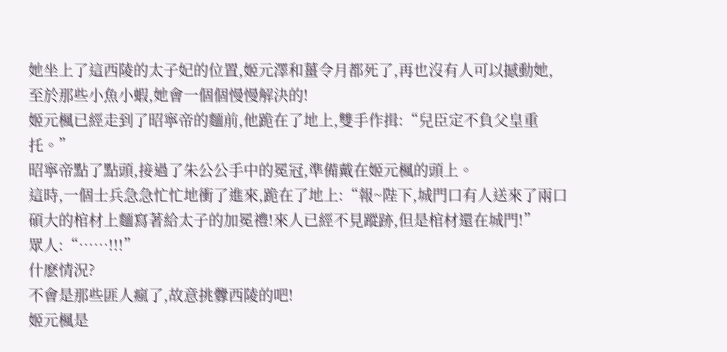她坐上了這西陵的太子妃的位置,姬元澤和薑令月都死了,再也沒有人可以撼動她,至於那些小魚小蝦,她會一個個慢慢解決的!
姬元楓已經走到了昭寧帝的麵前,他跪在了地上,雙手作揖:“兒臣定不負父皇重托。”
昭寧帝點了點頭,接過了朱公公手中的冕冠,準備戴在姬元楓的頭上。
這時,一個士兵急急忙忙地衝了進來,跪在了地上:“報~陛下,城門口有人送來了兩口碩大的棺材上麵寫著給太子的加冕禮!來人已經不見蹤跡,但是棺材還在城門!”
眾人:“……!!!”
什麽情況?
不會是那些匪人瘋了,故意挑釁西陵的吧!
姬元楓是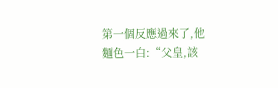第一個反應過來了,他麵色一白:“父皇,該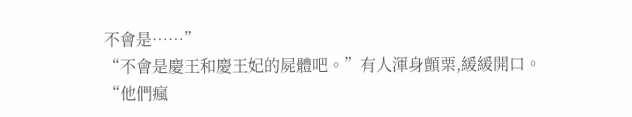不會是……”
“不會是慶王和慶王妃的屍體吧。”有人渾身顫栗,緩緩開口。
“他們瘋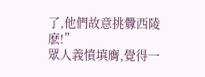了,他們故意挑釁西陵麽!”
眾人義憤填膺,覺得一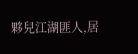夥兒江湖匪人,居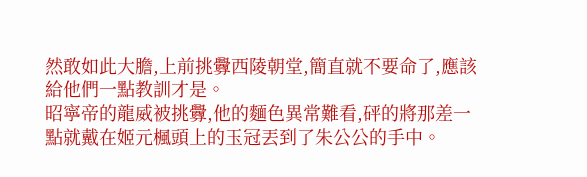然敢如此大膽,上前挑釁西陵朝堂,簡直就不要命了,應該給他們一點教訓才是。
昭寧帝的龍威被挑釁,他的麵色異常難看,砰的將那差一點就戴在姬元楓頭上的玉冠丟到了朱公公的手中。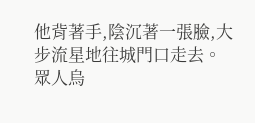他背著手,陰沉著一張臉,大步流星地往城門口走去。
眾人烏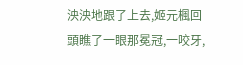泱泱地跟了上去,姬元楓回頭瞧了一眼那冕冠,一咬牙,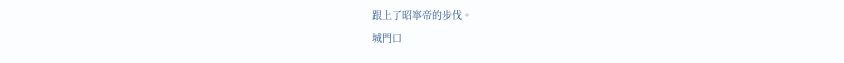跟上了昭寧帝的步伐。
城門口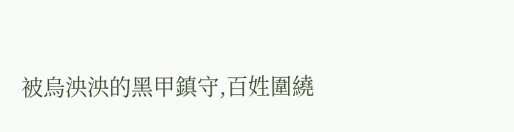被烏泱泱的黑甲鎮守,百姓圍繞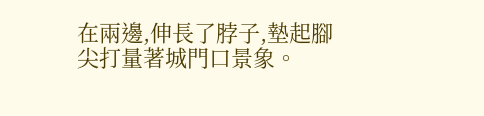在兩邊,伸長了脖子,墊起腳尖打量著城門口景象。